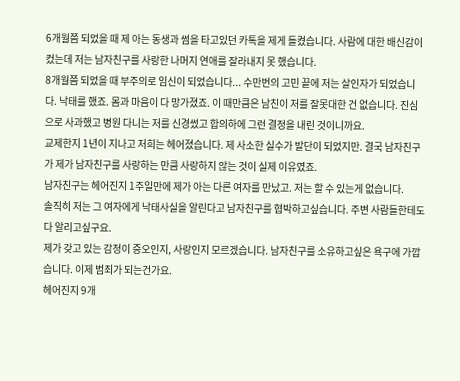6개월쯤 되었을 때 제 아는 동생과 썸을 타고있던 카톡을 제게 들켰습니다. 사람에 대한 배신감이 컸는데 저는 남자친구를 사랑한 나머지 연애를 잘라내지 못 했습니다.
8개월쯤 되었을 때 부주의로 임신이 되었습니다... 수만번의 고민 끝에 저는 살인자가 되었습니다. 낙태를 했죠. 몸과 마음이 다 망가졌죠. 이 때만큼은 남친이 저를 잘못대한 건 없습니다. 진심으로 사과했고 병원 다니는 저를 신경썼고 합의하에 그런 결정을 내린 것이니까요.
교제한지 1년이 지나고 저희는 헤어졌습니다. 제 사소한 실수가 발단이 되었지만. 결국 남자친구가 제가 남자친구를 사랑하는 만큼 사랑하지 않는 것이 실제 이유였죠.
남자친구는 헤어진지 1주일만에 제가 아는 다른 여자를 만났고. 저는 할 수 있는게 없습니다.
솔직히 저는 그 여자에게 낙태사실을 알린다고 남자친구를 협박하고싶습니다. 주변 사람들한테도 다 알리고싶구요.
제가 갖고 있는 감정이 증오인지, 사랑인지 모르겠습니다. 남자친구를 소유하고싶은 욕구에 가깝습니다. 이제 범죄가 되는건가요.
헤어진지 9개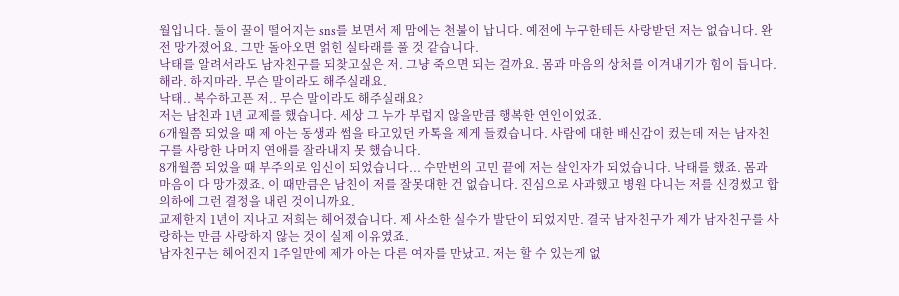월입니다. 둘이 꿀이 떨어지는 sns를 보면서 제 맘에는 천불이 납니다. 예전에 누구한테든 사랑받던 저는 없습니다. 완전 망가졌어요. 그만 돌아오면 얽힌 실타래를 풀 것 같습니다.
낙태를 알려서라도 남자친구를 되찾고싶은 저. 그냥 죽으면 되는 걸까요. 몸과 마음의 상처를 이겨내기가 힘이 듭니다. 해라. 하지마라. 무슨 말이라도 해주실래요.
낙태.. 복수하고픈 저.. 무슨 말이라도 해주실래요?
저는 남친과 1년 교제를 했습니다. 세상 그 누가 부럽지 않을만큼 행복한 연인이었죠.
6개월쯤 되었을 때 제 아는 동생과 썸을 타고있던 카톡을 제게 들켰습니다. 사람에 대한 배신감이 컸는데 저는 남자친구를 사랑한 나머지 연애를 잘라내지 못 했습니다.
8개월쯤 되었을 때 부주의로 임신이 되었습니다... 수만번의 고민 끝에 저는 살인자가 되었습니다. 낙태를 했죠. 몸과 마음이 다 망가졌죠. 이 때만큼은 남친이 저를 잘못대한 건 없습니다. 진심으로 사과했고 병원 다니는 저를 신경썼고 합의하에 그런 결정을 내린 것이니까요.
교제한지 1년이 지나고 저희는 헤어졌습니다. 제 사소한 실수가 발단이 되었지만. 결국 남자친구가 제가 남자친구를 사랑하는 만큼 사랑하지 않는 것이 실제 이유였죠.
남자친구는 헤어진지 1주일만에 제가 아는 다른 여자를 만났고. 저는 할 수 있는게 없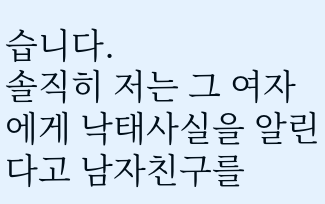습니다.
솔직히 저는 그 여자에게 낙태사실을 알린다고 남자친구를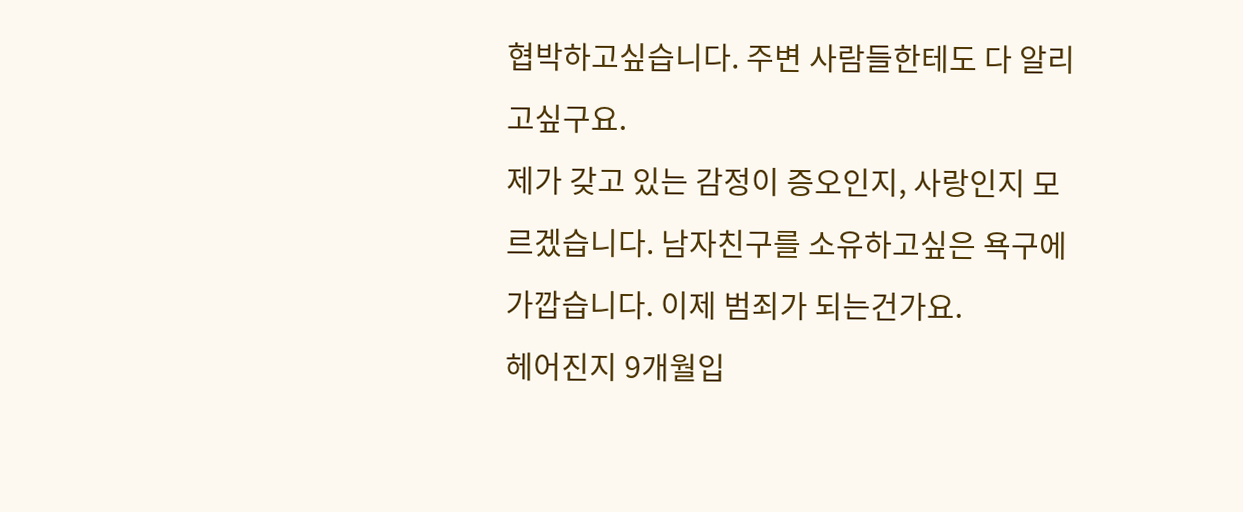협박하고싶습니다. 주변 사람들한테도 다 알리고싶구요.
제가 갖고 있는 감정이 증오인지, 사랑인지 모르겠습니다. 남자친구를 소유하고싶은 욕구에 가깝습니다. 이제 범죄가 되는건가요.
헤어진지 9개월입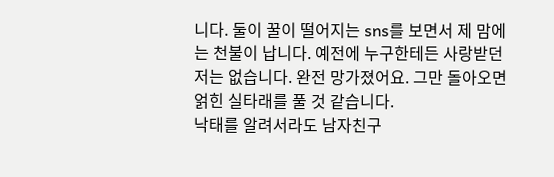니다. 둘이 꿀이 떨어지는 sns를 보면서 제 맘에는 천불이 납니다. 예전에 누구한테든 사랑받던 저는 없습니다. 완전 망가졌어요. 그만 돌아오면 얽힌 실타래를 풀 것 같습니다.
낙태를 알려서라도 남자친구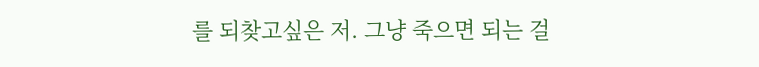를 되찾고싶은 저. 그냥 죽으면 되는 걸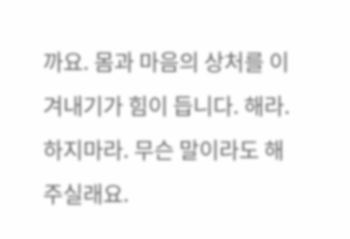까요. 몸과 마음의 상처를 이겨내기가 힘이 듭니다. 해라. 하지마라. 무슨 말이라도 해주실래요.